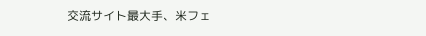交流サイト最大手、米フェ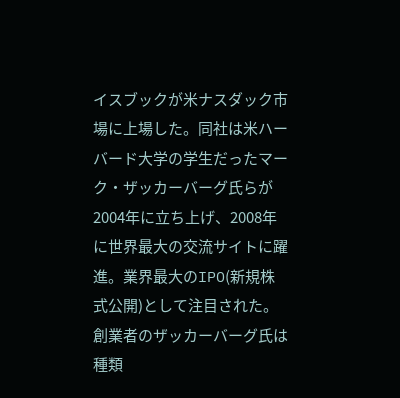イスブックが米ナスダック市場に上場した。同社は米ハーバード大学の学生だったマーク・ザッカーバーグ氏らが2004年に立ち上げ、2008年に世界最大の交流サイトに躍進。業界最大のIPO(新規株式公開)として注目された。創業者のザッカーバーグ氏は種類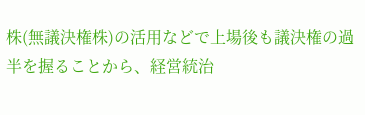株(無議決権株)の活用などで上場後も議決権の過半を握ることから、経営統治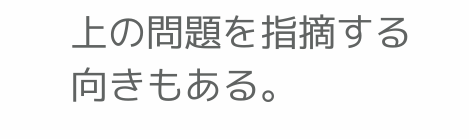上の問題を指摘する向きもある。